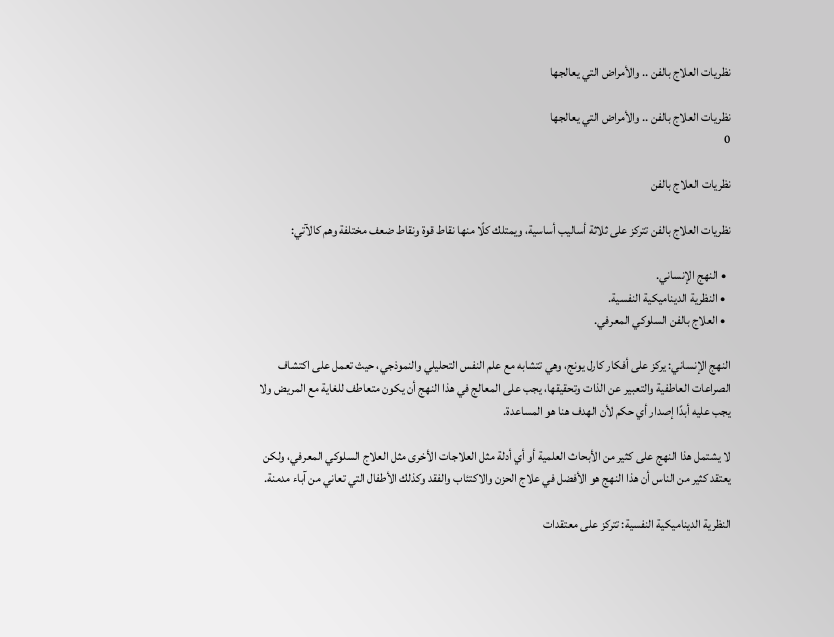نظريات العلاج بالفن .. والأمراض التي يعالجها

نظريات العلاج بالفن .. والأمراض التي يعالجها
0

نظريات العلاج بالفن

نظريات العلاج بالفن تتركز على ثلاثة أساليب أساسية، ويمتلك كلًا منها نقاط قوة ونقاط ضعف مختلفة وهم كالآتي:

  • النهج الإنساني.
  • النظرية الديناميكية النفسية.
  • العلاج بالفن السلوكي المعرفي.

النهج الإنساني: يركز على أفكار كارل يونج، وهي تتشابه مع علم النفس التحليلي والنموذجي، حيث تعمل على اكتشاف الصراعات العاطفية والتعبير عن الذات وتحقيقها، يجب على المعالج في هذا النهج أن يكون متعاطف للغاية مع المريض ولا يجب عليه أبدًا إصدار أي حكم لأن الهدف هنا هو المساعدة.

لا يشتمل هذا النهج على كثير من الأبحاث العلمية أو أي أدلة مثل العلاجات الأخرى مثل العلاج السلوكي المعرفي، ولكن يعتقد كثير من الناس أن هذا النهج هو الأفضل في علاج الحزن والاكتئاب والفقد وكذلك الأطفال التي تعاني من آباء مدمنة.

النظرية الديناميكية النفسية: تتركز على معتقدات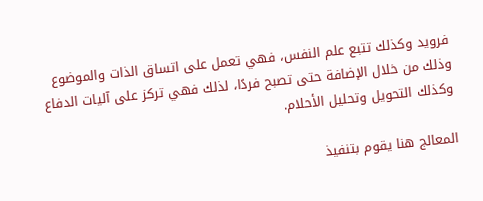فرويد وكذلك تتبع علم النفس، فهي تعمل على اتساق الذات والموضوع وذلك من خلال الإضافة حتى تصبح فردًا، لذلك فهي تركز على آليات الدفاع وكذلك التحويل وتحليل الأحلام.

المعالج هنا يقوم بتنفيذ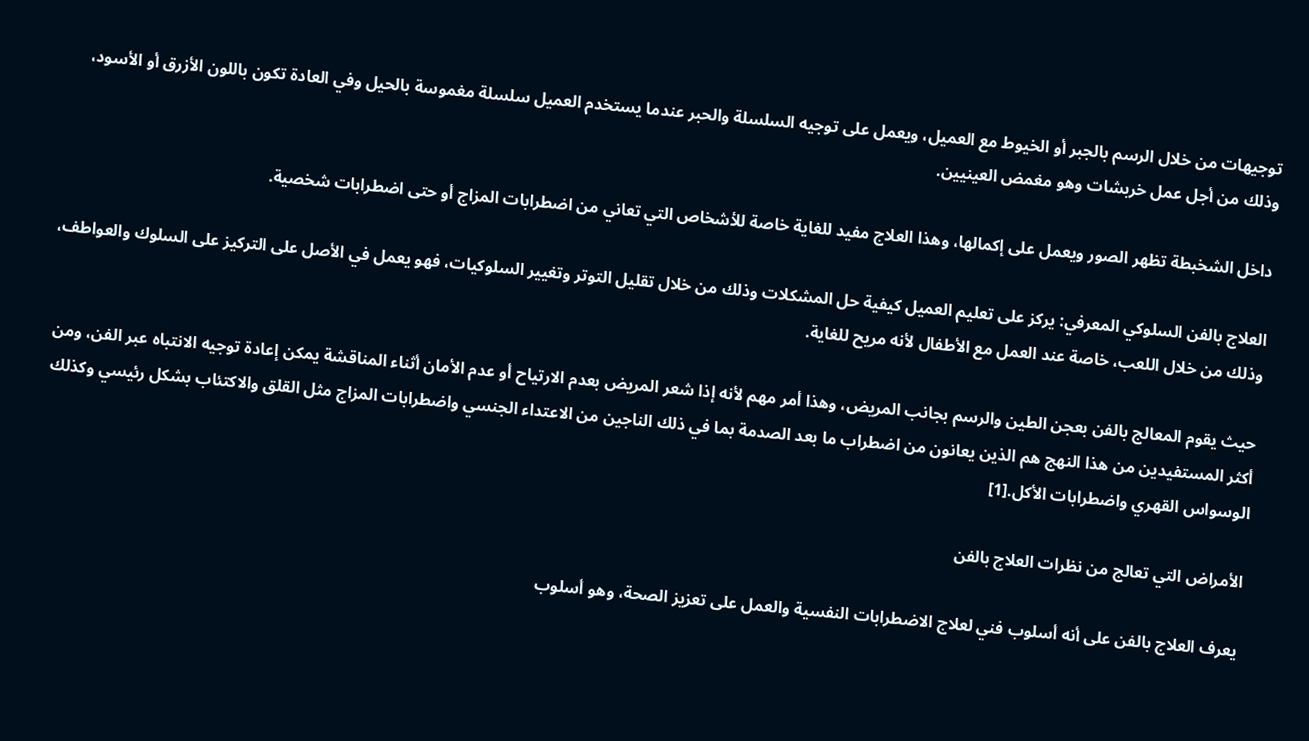توجيهات من خلال الرسم بالجبر أو الخيوط مع العميل، ويعمل على توجيه السلسلة والحبر عندما يستخدم العميل سلسلة مغموسة بالحيل وفي العادة تكون باللون الأزرق أو الأسود، وذلك من أجل عمل خربشات وهو مغمض العينيين.

داخل الشخبطة تظهر الصور ويعمل على إكمالها، وهذا العلاج مفيد للغاية خاصة للأشخاص التي تعاني من اضطرابات المزاج أو حتى اضطرابات شخصية.

العلاج بالفن السلوكي المعرفي: يركز على تعليم العميل كيفية حل المشكلات وذلك من خلال تقليل التوتر وتغيير السلوكيات، فهو يعمل في الأصل على التركيز على السلوك والعواطف، وذلك من خلال اللعب، خاصة عند العمل مع الأطفال لأنه مريح للغاية.

حيث يقوم المعالج بالفن بعجن الطين والرسم بجانب المريض، وهذا أمر مهم لأنه إذا شعر المريض بعدم الارتياح أو عدم الأمان أثناء المناقشة يمكن إعادة توجيه الانتباه عبر الفن، ومن أكثر المستفيدين من هذا النهج هم الذين يعانون من اضطراب ما بعد الصدمة بما في ذلك الناجين من الاعتداء الجنسي واضطرابات المزاج مثل القلق والاكتئاب بشكل رئيسي وكذلك الوسواس القهري واضطرابات الأكل.[1]

الأمراض التي تعالج من نظرات العلاج بالفن

يعرف العلاج بالفن على أنه أسلوب فني لعلاج الاضطرابات النفسية والعمل على تعزيز الصحة، وهو أسلوب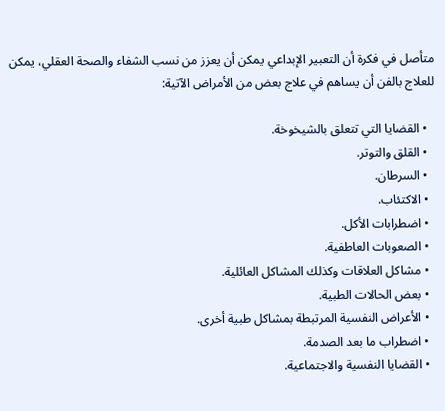متأصل في فكرة أن التعبير الإبداعي يمكن أن يعزز من نسب الشفاء والصحة العقلي، يمكن للعلاج بالفن أن يساهم في علاج بعض من الأمراض الآتية:

  • القضايا التي تتعلق بالشيخوخة.
  • القلق والتوتر.
  • السرطان.
  • الاكتئاب.
  • اضطرابات الأكل.
  • الصعوبات العاطفية.
  • مشاكل العلاقات وكذلك المشاكل العائلية.
  • بعض الحالات الطبية.
  • الأعراض النفسية المرتبطة بمشاكل طبية أخرى.
  • اضطراب ما بعد الصدمة.
  • القضايا النفسية والاجتماعية.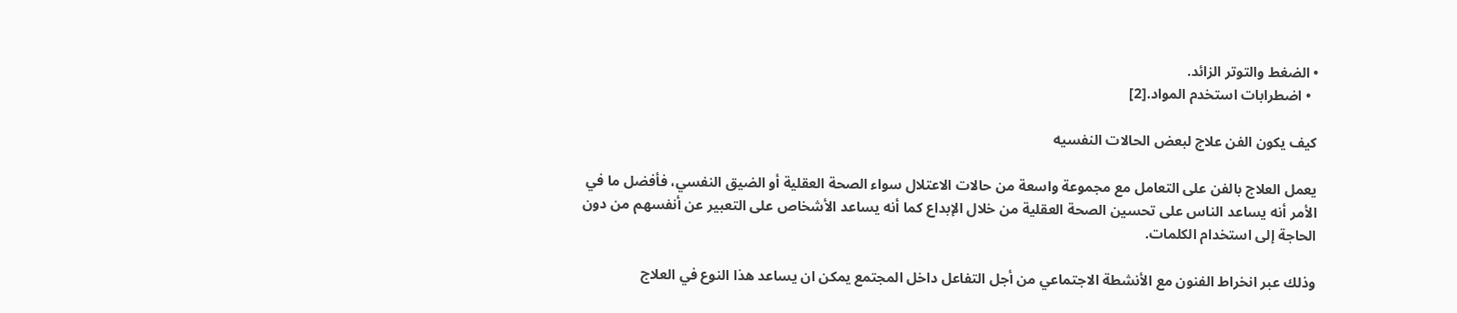• الضغط والتوتر الزائد.
  • اضطرابات استخدم المواد.[2]

كيف يكون الفن علاج لبعض الحالات النفسيه

يعمل العلاج بالفن على التعامل مع مجموعة واسعة من حالات الاعتلال سواء الصحة العقلية أو الضيق النفسي، فأفضل ما في الأمر أنه يساعد الناس على تحسين الصحة العقلية من خلال الإبداع كما أنه يساعد الأشخاص على التعبير عن أنفسهم من دون الحاجة إلى استخدام الكلمات.

وذلك عبر انخراط الفنون مع الأنشطة الاجتماعي من أجل التفاعل داخل المجتمع يمكن ان يساعد هذا النوع في العلاج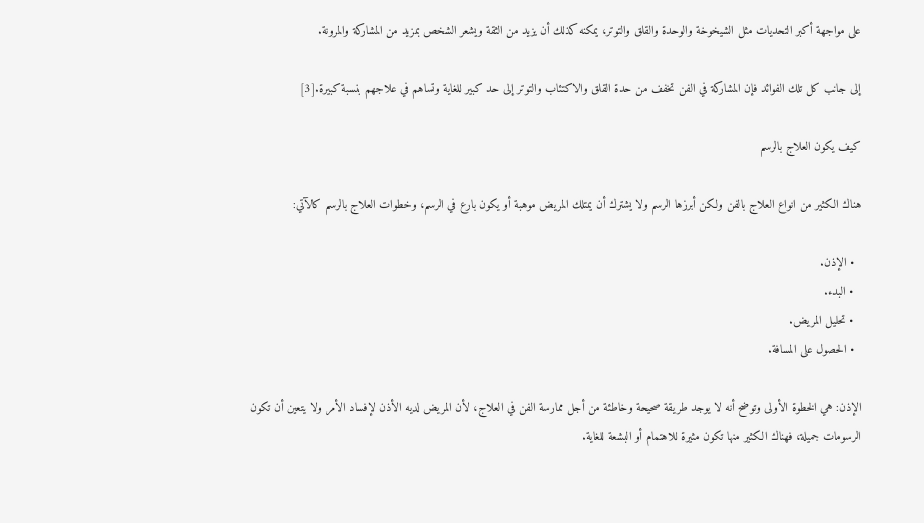على مواجهة أكبر التحديات مثل الشيخوخة والوحدة والقلق والتوتر، يمكنه كذلك أن يزيد من الثقة ويشعر الشخص بمزيد من المشاركة والمرونة.

إلى جانب كل تلك الفوائد فإن المشاركة في الفن تخفف من حدة القلق والاكتئاب والتوتر إلى حد كبير للغاية وتساهم في علاجهم بنسبة كبيرة.[3]

كيف يكون العلاج بالرسم

هناك الكثير من انواع العلاج بالفن ولكن أبرزها الرسم ولا يشترك أن يمتلك المريض موهبة أو يكون بارع في الرسم، وخطوات العلاج بالرسم كالآتي:

  • الإذن.
  • البدء.
  • تحليل المريض.
  • الحصول على المسافة.

الإذن: هي الخطوة الأولى وتوضح أنه لا يوجد طريقة صحيحة وخاطئة من أجل ممارسة الفن في العلاج، لأن المريض لديه الأذن لإفساد الأمر ولا يتعين أن تكون الرسومات جميلة، فهناك الكثير منها تكون مثيرة للاهتمام أو البشعة للغاية.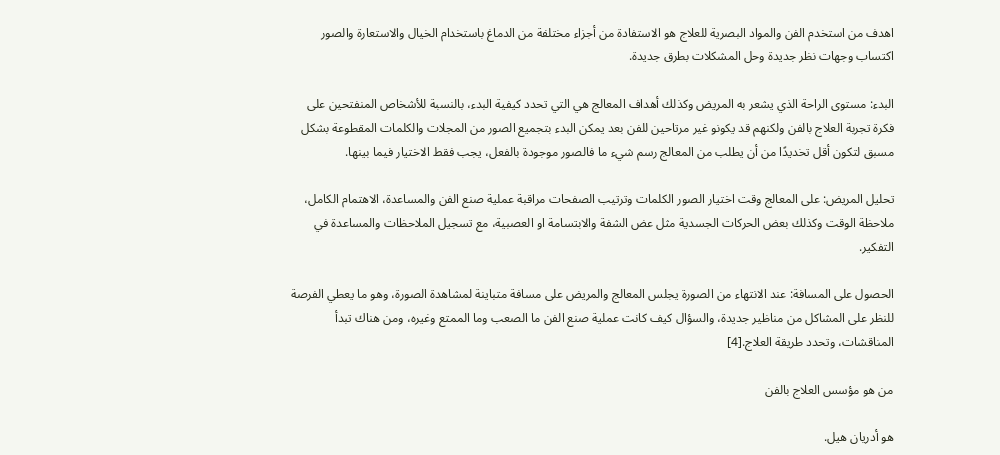اهدف من استخدم الفن والمواد البصرية للعلاج هو الاستفادة من أجزاء مختلفة من الدماغ باستخدام الخيال والاستعارة والصور اكتساب وجهات نظر جديدة وحل المشكلات بطرق جديدة.

البدء: مستوى الراحة الذي يشعر به المريض وكذلك أهداف المعالج هي التي تحدد كيفية البدء، بالنسبة للأشخاص المنفتحين على فكرة تجربة العلاج بالفن ولكنهم قد يكونو غير مرتاحين للفن بعد يمكن البدء بتجميع الصور من المجلات والكلمات المقطوعة بشكل مسبق لتكون أقل تخديدًا من أن يطلب من المعالج رسم شيء ما فالصور موجودة بالفعل، يجب فقط الاختيار فيما بينها.

تحليل المريض: على المعالج وقت اختيار الصور الكلمات وترتيب الصفحات مراقبة عملية صنع الفن والمساعدة، الاهتمام الكامل، ملاحظة الوقت وكذلك بعض الحركات الجسدية مثل عض الشفة والابتسامة او العصبية، مع تسجيل الملاحظات والمساعدة في التفكير.

الحصول على المسافة: عند الانتهاء من الصورة يجلس المعالج والمريض على مسافة متباينة لمشاهدة الصورة، وهو ما يعطي الفرصة للنظر على المشاكل من مناظير جديدة، والسؤال كيف كانت عملية صنع الفن ما الصعب وما الممتع وغيره، ومن هناك تبدأ المناقشات، وتحدد طريقة العلاج.[4]

من هو مؤسس العلاج بالفن

هو أدريان هيل.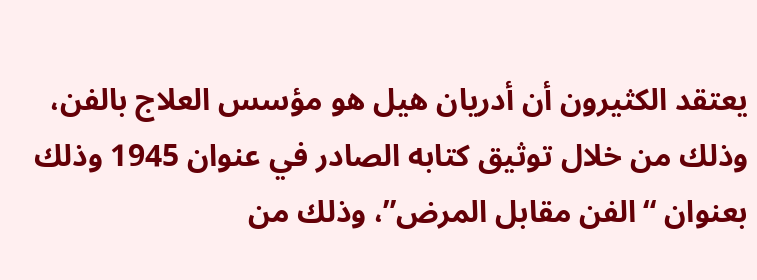يعتقد الكثيرون أن أدريان هيل هو مؤسس العلاج بالفن، وذلك من خلال توثيق كتابه الصادر في عنوان 1945 وذلك بعنوان “الفن مقابل المرض”، وذلك من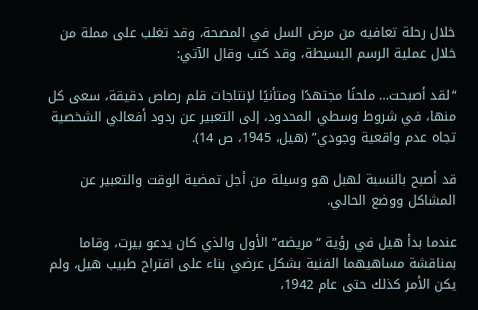خلال رحلة تعافيه من مرض السل في المصحة، وقد تغلب على مملة من خلال عملية الرسم البسيطة، وقد كتب وقال الآتي:

“لقد أصبحت… ملحنًا مجتهدًا ومتأنيًا لإنتاجات قلم رصاص دقيقة، سعى كل منها، في شروط وسطي المحدود، إلى التعبير عن ردود أفعالي الشخصية تجاه عدم واقعية وجودي” (هيل، 1945، ص 14).

قد أصبح بالنسبة لهبل هو وسيلة من أجل تمضية الوقت والتعبير عن المشاكل ووضع الحالي.

عندما بدأ هيل في رؤية “مريضه” الأول والذي كان يدعو بيرت، وقاما بمناقشة مساهيهما الفنية بشكل عرضي بناء على اقتراح طبيب هيل، ولم يكن الأمر كذلك حتى عام 1942،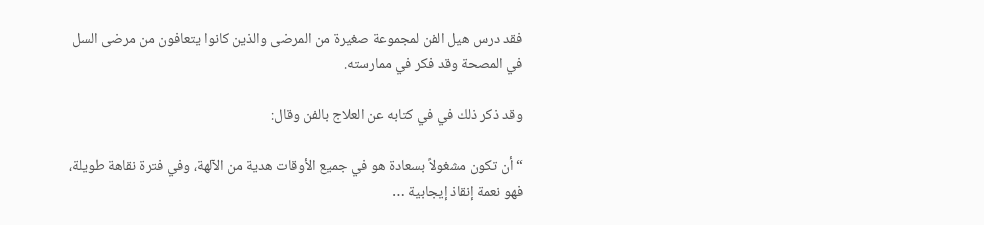فقد درس هيل الفن لمجموعة صغيرة من المرضى والذين كانوا يتعافون من مرضى السل في المصحة وقد فكر في ممارسته.

وقد ذكر ذلك في في كتابه عن العلاج بالفن وقال:

“أن تكون مشغولاً بسعادة هو في جميع الأوقات هدية من الآلهة، وفي فترة نقاهة طويلة، فهو نعمة إنقاذ إيجابية …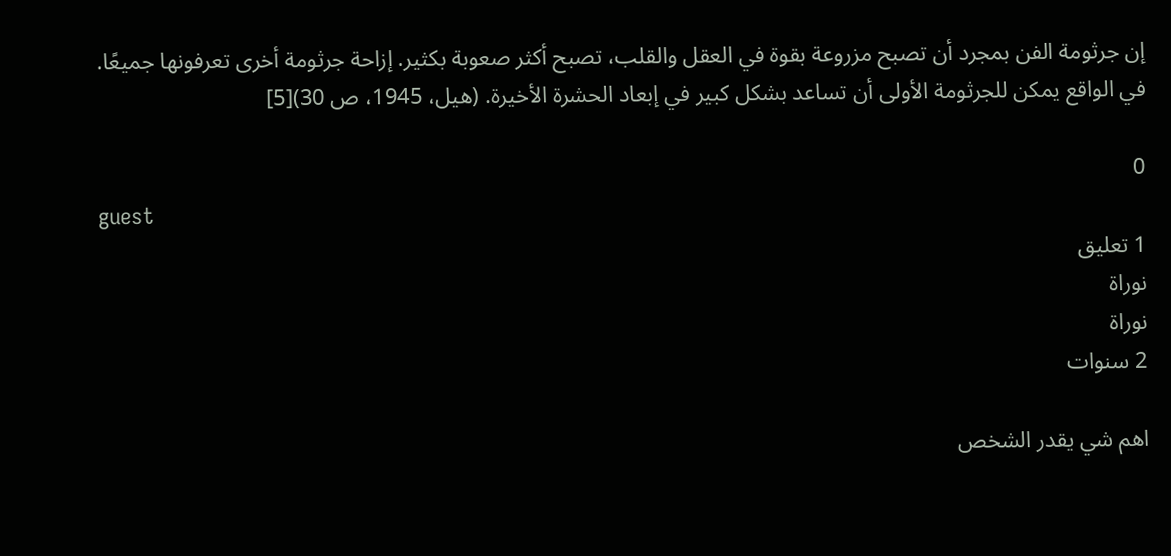إن جرثومة الفن بمجرد أن تصبح مزروعة بقوة في العقل والقلب، تصبح أكثر صعوبة بكثير. إزاحة جرثومة أخرى تعرفونها جميعًا. في الواقع يمكن للجرثومة الأولى أن تساعد بشكل كبير في إبعاد الحشرة الأخيرة. (هيل، 1945، ص 30)[5]

0
guest
1 تعليق
نوراة
نوراة
2 سنوات

اهم شي يقدر الشخص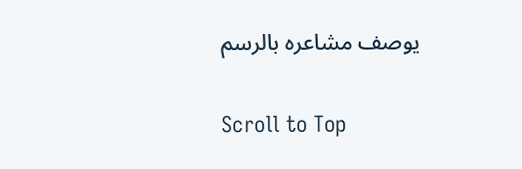يوصف مشاعره بالرسم

Scroll to Top